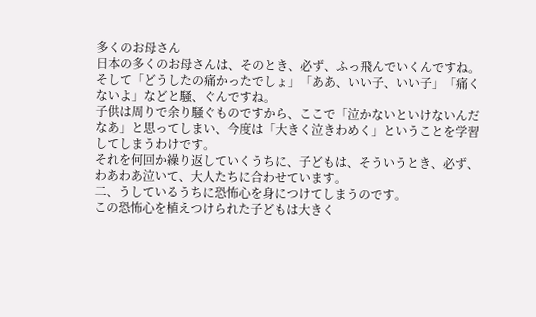多くのお母さん
日本の多くのお母さんは、そのとき、必ず、ふっ飛んでいくんですね。
そして「どうしたの痛かったでしょ」「ああ、いい子、いい子」「痛くないよ」などと騒、ぐんですね。
子供は周りで余り騒ぐものですから、ここで「泣かないといけないんだなあ」と思ってしまい、今度は「大きく泣きわめく」ということを学習してしまうわけです。
それを何回か繰り返していくうちに、子どもは、そういうとき、必ず、わあわあ泣いて、大人たちに合わせています。
二、うしているうちに恐怖心を身につけてしまうのです。
この恐怖心を植えつけられた子どもは大きく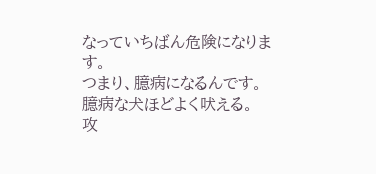なっていちばん危険になります。
つまり、臆病になるんです。
臆病な犬ほどよく吠える。
攻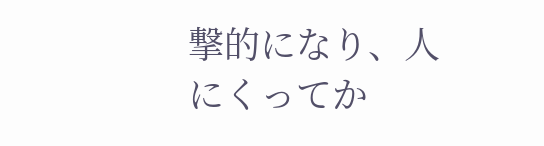撃的になり、人にくってか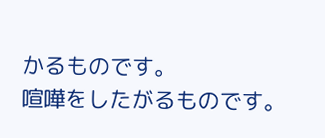かるものです。
喧嘩をしたがるものです。